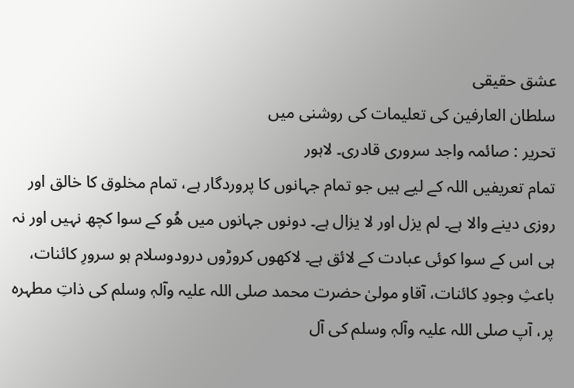عشق حقیقی
سلطان العارفین کی تعلیمات کی روشنی میں
تحریر : صائمہ واجد سروری قادری۔ لاہور
تمام تعریفیں اللہ کے لیے ہیں جو تمام جہانوں کا پروردگار ہے، تمام مخلوق کا خالق اور روزی دینے والا ہے۔ لم یزل اور لا یزال ہے۔ دونوں جہانوں میں ھُو کے سوا کچھ نہیں اور نہ ہی اس کے سوا کوئی عبادت کے لائق ہے۔ لاکھوں کروڑوں درودوسلام ہو سرورِ کائنات، باعثِ وجودِ کائنات، آقاو مولیٰ حضرت محمد صلی اللہ علیہ وآلہٖ وسلم کی ذاتِ مطہرہ پر، آپ صلی اللہ علیہ وآلہٖ وسلم کی آل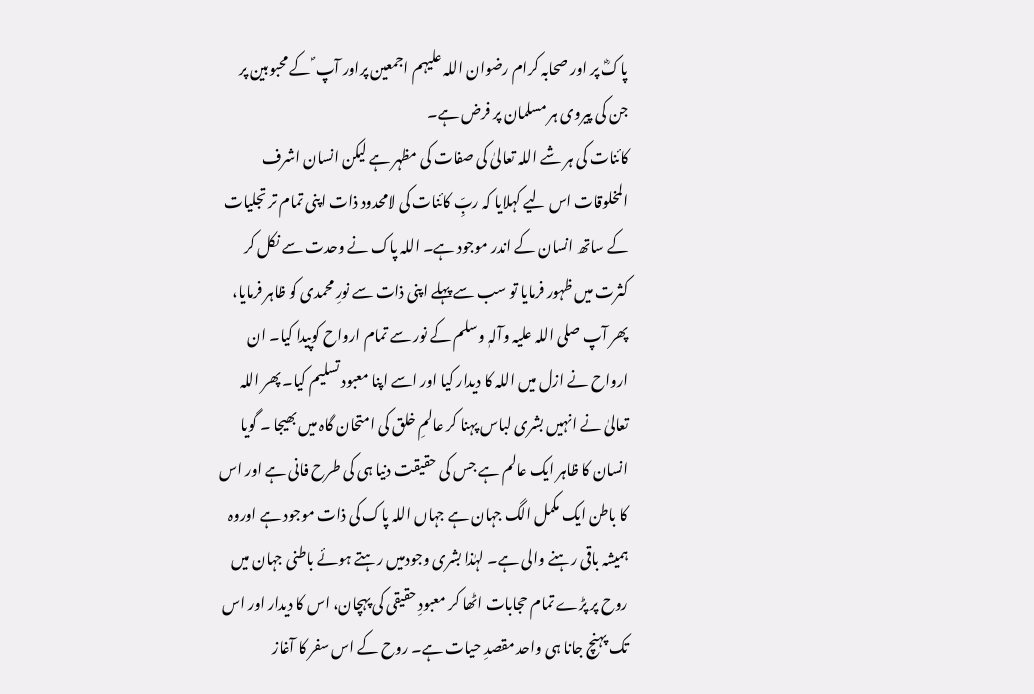پاکؓ پر اور صحابہ کرام رضوان اللہ علیہم اجمعین پراور آپ ؐ کے محبوبین پر جن کی پیروی ہر مسلمان پر فرض ہے۔
کائنات کی ہر شے اللہ تعالیٰ کی صفات کی مظہر ہے لیکن انسان اشرف المخلوقات اس لیے کہلایا کہ ربِّ کائنات کی لامحدود ذات اپنی تمام تر تجلیات کے ساتھ انسان کے اندر موجود ہے۔ اللہ پاک نے وحدت سے نکل کر کثرت میں ظہور فرمایا تو سب سے پہلے اپنی ذات سے نورِ محمدی کو ظاہر فرمایا، پھر آپ صلی اللہ علیہ وآلہٖ وسلم کے نور سے تمام ارواح کوپیدا کیا۔ ان ارواح نے ازل میں اللہ کا دیدار کیا اور اسے اپنا معبود تسلیم کیا۔ پھر اللہ تعالیٰ نے انہیں بشری لباس پہنا کر عالمِ خلق کی امتحان گاہ میں بھیجا ۔ گویا انسان کا ظاہر ایک عالم ہے جس کی حقیقت دنیا ہی کی طرح فانی ہے اور اس کا باطن ایک مکمل الگ جہان ہے جہاں اللہ پاک کی ذات موجود ہے اوروہ ہمیشہ باقی رہنے والی ہے۔ لہٰذا بشری وجودمیں رہتے ہوئے باطنی جہان میں روح پر پڑے تمام حجابات اٹھا کر معبودِ حقیقی کی پہچان، اس کا دیدار اور اس تک پہنچ جانا ہی واحد مقصدِ حیات ہے۔ روح کے اس سفر کا آغاز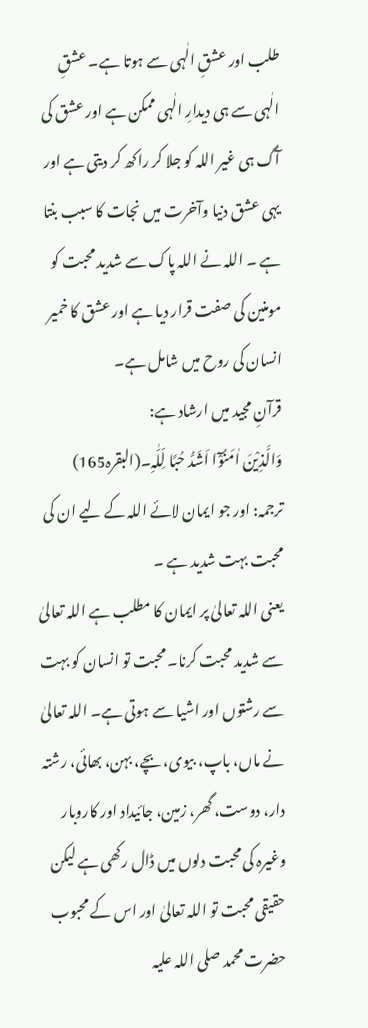طلب اور عشقِ الٰہی سے ہوتا ہے۔ عشقِ الٰہی سے ہی دیدارِ الٰہی ممکن ہے اور عشق کی آگ ہی غیر اللہ کو جلا کر راکھ کر دیتی ہے اور یہی عشق دنیا وآخرت میں نجات کا سبب بنتا ہے ۔ اللہ نے اللہ پاک سے شدید محبت کو مومنین کی صفت قرار دیا ہے اور عشق کا خمیر انسان کی روح میں شامل ہے۔
قرآنِ مجید میں ارشاد ہے:
وَالَّذِیْنَ اٰمَنُوْٓا اَشَدُّ حُبًا لِّلّٰہِ۔(البقرہ165)
ترجمہ: اور جو ایمان لائے اللہ کے لیے ان کی محبت بہت شدید ہے ۔
یعنی اللہ تعالیٰ پر ایمان کا مطلب ہے اللہ تعالیٰ سے شدید محبت کرنا۔ محبت تو انسان کو بہت سے رشتوں اور اشیا سے ہوتی ہے۔ اللہ تعالیٰ نے ماں، باپ، بیوی، بچے، بہن، بھائی، رشتہ دار، دوست، گھر، زمین، جائیداد اور کاروبار وغیرہ کی محبت دلوں میں ڈال رکھی ہے لیکن حقیقی محبت تو اللہ تعالیٰ اور اس کے محبوب حضرت محمد صلی اللہ علیہ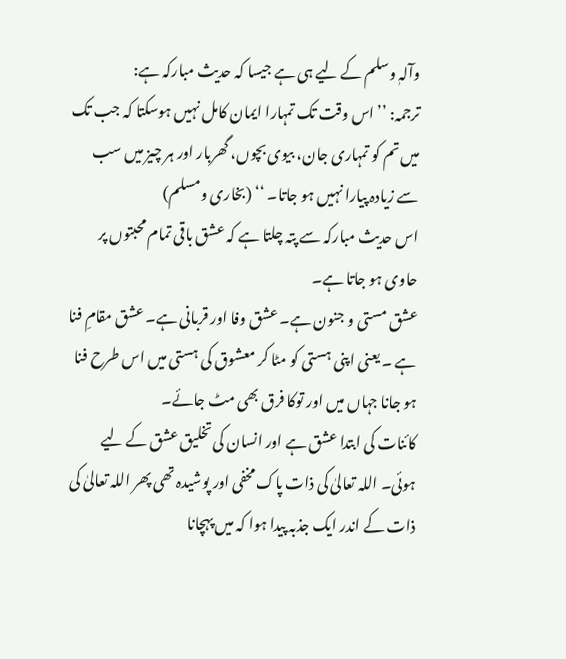وآلہٖ وسلم کے لیے ہی ہے جیسا کہ حدیث مبارکہ ہے:
ترجمہ: ’’ اس وقت تک تمہارا ایمان کامل نہیں ہوسکتا کہ جب تک میں تم کو تمہاری جان، بیوی بچوں، گھربار اور ہر چیز میں سب سے زیادہ پیارا نہیں ہو جاتا۔ ‘‘ (بخاری ومسلم)
اس حدیث مبارکہ سے پتہ چلتا ہے کہ عشق باقی تمام محبتوں پر حاوی ہو جاتا ہے۔
عشق مستی و جنون ہے۔ عشق وفا اور قربانی ہے۔ عشق مقامِ فنا ہے ۔ یعنی اپنی ہستی کو مٹا کر معشوق کی ہستی میں اس طرح فنا ہو جانا جہاں میں اور توکا فرق بھی مٹ جائے۔
کائنات کی ابتدا عشق ہے اور انسان کی تخلیق عشق کے لیے ہوئی۔ اللہ تعالیٰ کی ذات پاک مخفی اور پوشیدہ تھی پھر اللہ تعالیٰ کی ذات کے اندر ایک جذبہ پیدا ہوا کہ میں پہچانا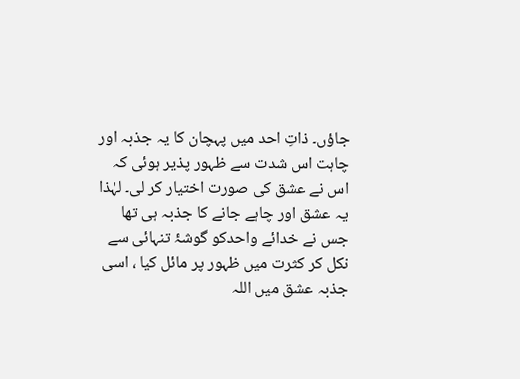جاؤں۔ ذاتِ احد میں پہچان کا یہ جذبہ اور چاہت اس شدت سے ظہور پذیر ہوئی کہ اس نے عشق کی صورت اختیار کر لی۔ لہٰذا یہ عشق اور چاہے جانے کا جذبہ ہی تھا جس نے خدائے واحدکو گوشۂ تنہائی سے نکل کر کثرت میں ظہور پر مائل کیا ، اسی جذبہ عشق میں اللہ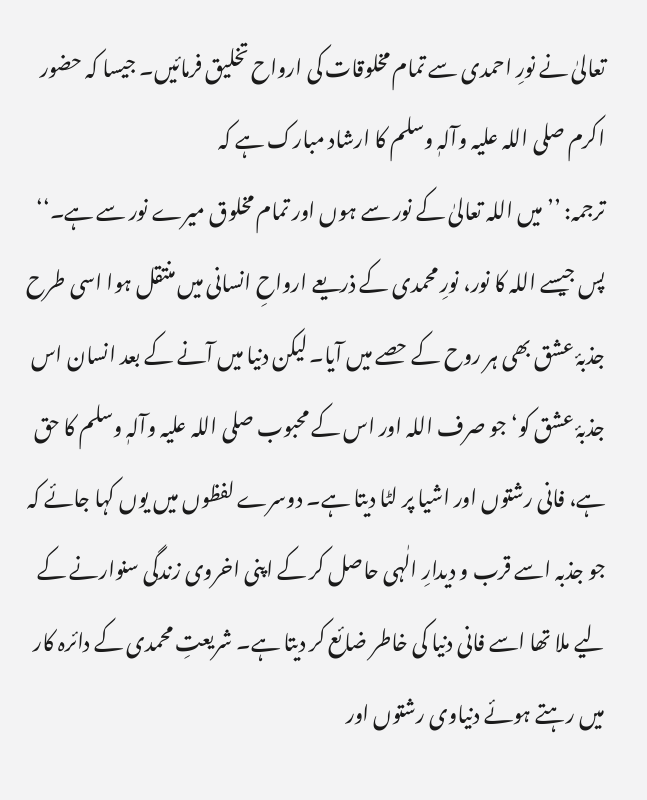تعالیٰ نے نورِ احمدی سے تمام مخلوقات کی ارواح تخلیق فرمائیں۔ جیسا کہ حضور اکرم صلی اللہ علیہ وآلہٖ وسلم کا ارشاد مبارک ہے کہ
ترجمہ: ’’میں اللہ تعالیٰ کے نور سے ہوں اور تمام مخلوق میرے نور سے ہے۔‘‘
پس جیسے اللہ کا نور، نورِ محمدی کے ذریعے ارواحِ انسانی میں منتقل ہوا اسی طرح جذبۂ عشق بھی ہر روح کے حصے میں آیا۔ لیکن دنیا میں آنے کے بعد انسان اس جذبۂ عشق کو‘ جو صرف اللہ اور اس کے محبوب صلی اللہ علیہ وآلہٖ وسلم کا حق ہے، فانی رشتوں اور اشیا پر لٹا دیتا ہے۔ دوسرے لفظوں میں یوں کہا جائے کہ جو جذبہ اسے قرب و دیدارِ الٰہی حاصل کر کے اپنی اخروی زندگی سنوارنے کے لیے ملا تھا اسے فانی دنیا کی خاطر ضائع کر دیتا ہے۔ شریعتِ محمدی کے دائرہ کار میں رہتے ہوئے دنیاوی رشتوں اور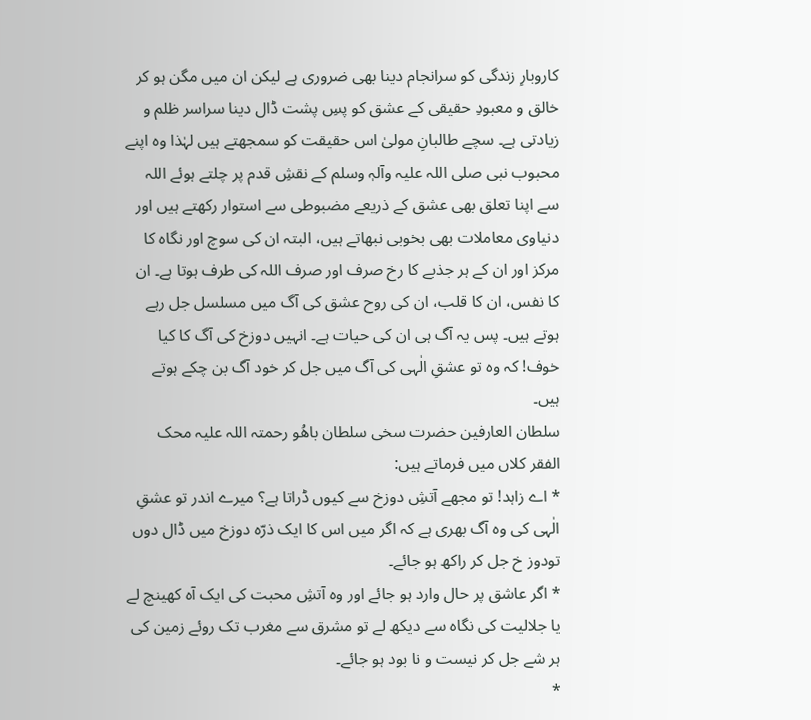کاروبارِ زندگی کو سرانجام دینا بھی ضروری ہے لیکن ان میں مگن ہو کر خالق و معبودِ حقیقی کے عشق کو پسِ پشت ڈال دینا سراسر ظلم و زیادتی ہے۔ سچے طالبانِ مولیٰ اس حقیقت کو سمجھتے ہیں لہٰذا وہ اپنے محبوب نبی صلی اللہ علیہ وآلہٖ وسلم کے نقشِ قدم پر چلتے ہوئے اللہ سے اپنا تعلق بھی عشق کے ذریعے مضبوطی سے استوار رکھتے ہیں اور دنیاوی معاملات بھی بخوبی نبھاتے ہیں، البتہ ان کی سوچ اور نگاہ کا مرکز اور ان کے ہر جذبے کا رخ صرف اور صرف اللہ کی طرف ہوتا ہے۔ ان کا نفس، ان کا قلب، ان کی روح عشق کی آگ میں مسلسل جل رہے ہوتے ہیں۔ پس یہ آگ ہی ان کی حیات ہے۔ انہیں دوزخ کی آگ کا کیا خوف! کہ وہ تو عشقِ الٰہی کی آگ میں جل کر خود آگ بن چکے ہوتے ہیں۔
سلطان العارفین حضرت سخی سلطان باھُو رحمتہ اللہ علیہ محک الفقر کلاں میں فرماتے ہیں:
* اے زاہد! تو مجھے آتشِ دوزخ سے کیوں ڈراتا ہے؟ میرے اندر تو عشقِ الٰہی کی وہ آگ بھری ہے کہ اگر میں اس کا ایک ذرّہ دوزخ میں ڈال دوں تودوز خ جل کر راکھ ہو جائے۔
* اگر عاشق پر حال وارد ہو جائے اور وہ آتشِ محبت کی ایک آہ کھینچ لے یا جلالیت کی نگاہ سے دیکھ لے تو مشرق سے مغرب تک روئے زمین کی ہر شے جل کر نیست و نا بود ہو جائے۔
*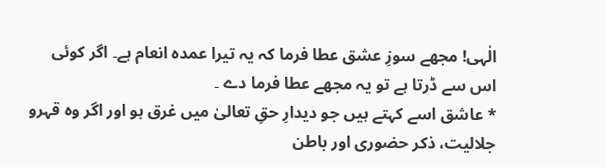الٰہی! مجھے سوزِ عشق عطا فرما کہ یہ تیرا عمدہ انعام ہے۔ اگر کوئی اس سے ڈرتا ہے تو یہ مجھے عطا فرما دے ۔
* عاشق اسے کہتے ہیں جو دیدارِ حقِ تعالیٰ میں غرق ہو اور اگر وہ قہرو جلالیت، ذکر حضوری اور باطن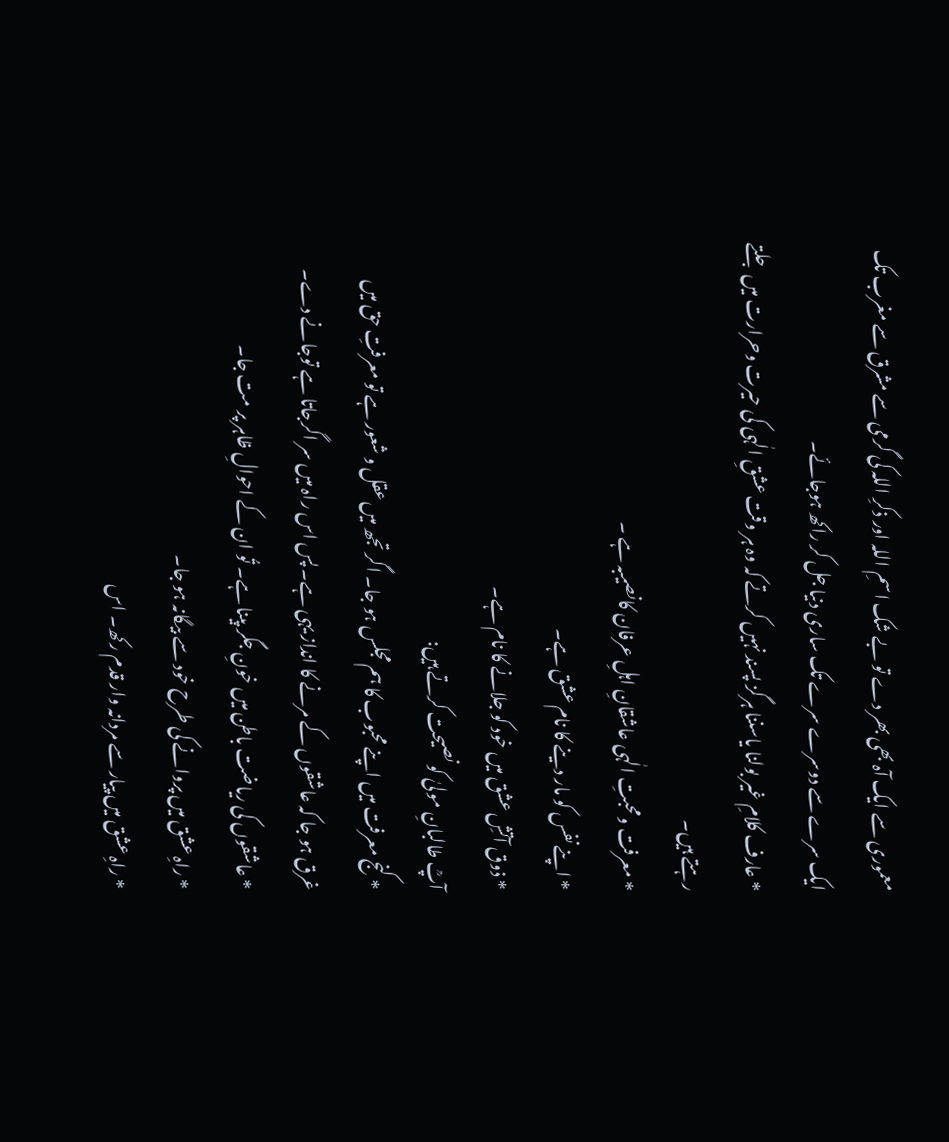معموری سے ایک آہ بھی بھر دے تو بے شک اسمِ اللہ اور ذکرِ اللہ کی گرمی سے مشرق سے مغرب تک ایک سرے سے دوسرے سرے تک ساری دنیا جل کر راکھ ہوجائے۔
* عارف کلامِ غیر بولنا یاسننا ہرگز پسند نہیں کرتے کہ وہ ہر وقت عشقِ الٰہی کی حیرت وحرارت میں جلتے رہتے ہیں۔
* معرفت ومحبتِ الٰہی عاشقانِ اہلِ عرفان کانصیبہ ہے ۔
* اپنے نفس کو مار دینے کا نام عشق ہے۔
* ذوق آتشِ عشق میں خود کو جلانے کا نام ہے۔
آپؒ طالبانِ مولیٰ کو نصیحت کرتے ہیں:
* کنج معرفت میں اپنے محبوب کا ہم مجلس ہو جا۔ اگر تجھ میں عقل و شعور ہے تو معرفتِ حق میں غرق ہو جا کہ عاشقوں کے مرنے کا انداز یہی ہے۔ پس اس راہ میں سر اگرجاتا ہے توجانے دے۔
* عاشقوں کی ریاضت باطن میں خونِ جگر پینا ہے۔ تُو ان کے احوالِ ظاہر پر مت جا۔
* راہِ عشق میں پروانے کی طرح خود سے بیگانہ ہو جا۔
* راہِ عشق میں پیار سے مردانہ وار قدم رکھ۔ اس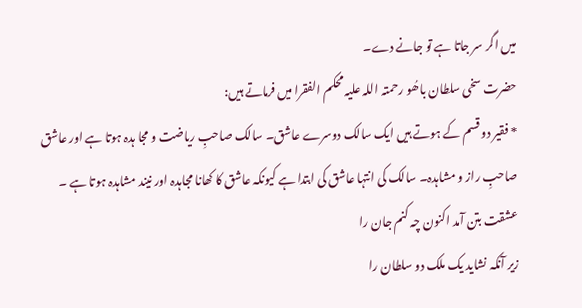میں اگر سر جاتا ہے تو جانے دے۔
حضرت سخی سلطان باھُو رحمتہ اللہ علیہ محکم الفقرا میں فرماتے ہیں:
* فقیر دو قسم کے ہوتے ہیں ایک سالک دوسرے عاشق۔ سالک صاحبِ ریاضت و مجا ہدہ ہوتا ہے اور عاشق صاحبِ راز و مشاہدہ۔ سالک کی انتہا عاشق کی ابتدا ہے کیونکہ عاشق کا کھانا مجاہدہ اور نیند مشاہدہ ہوتا ہے ۔
عشقت بتن آمد اکنون چہ کنم جان را
زیر آنکہ نشاید یک ملک دو سلطان را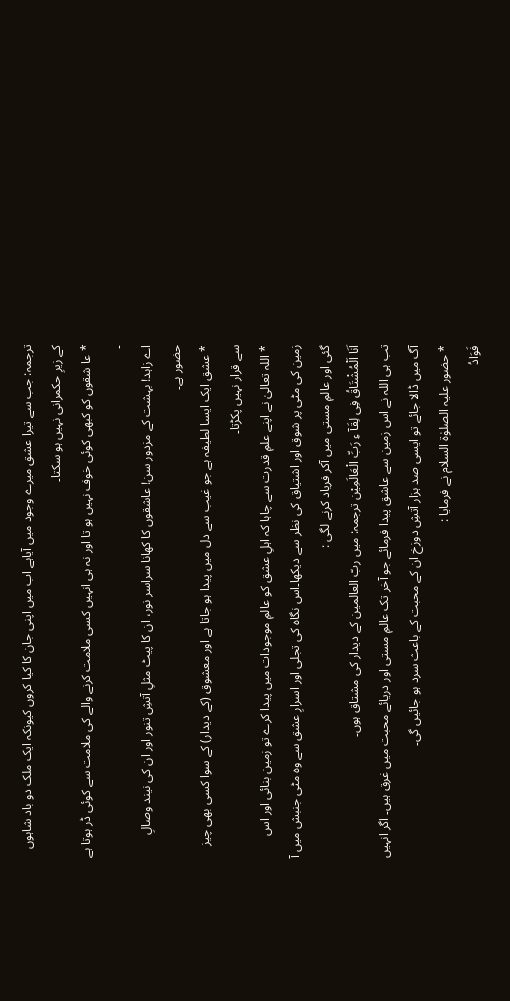ترجمہ: جب سے تیرا عشق میرے وجود میں آیاہے اب میں اپنی جان کا کیا کروں کیونکہ ایک ملک دو باد شاہوں کے زیرِ حکمرانی نہیں ہو سکتا۔
* عا شقوں کو کبھی کوئی خوف نہیں ہو تا اور نہ ہی انہیں کسی ملامت کرنے والے کی ملامت سے کوئی ڈر ہوتا ہے ۔
اے زاہد! بہشت کے مزدور سن! عاشقوں کا کھانا سراسر نور، ان کا پیٹ مثلِ آتشِ تنور اور ان کی نیند وصالِ حضور ہے۔
* عشق ایک ایسا لطیفہ ہے جو غیب سے دل میں پیدا ہو جاتا ہے اور معشوق (کے دیدار) کے سوا کسی بھی چیز سے قرار نہیں پکڑتا۔
* اللہ تعالیٰ نے اپنے علمِ قدرت سے چاہا کہ اہلِ عشق کو عالمِ موجودات میں پیدا کرے تو زمین بنائی اور اس زمین کی مٹی پر شوق اور اشتیاق کی نظر سے دیکھا۔اس نگاہ کی تجلی اور اسرارِ عشق سے وہ مٹی جنبش میں آ گئی اور عالمِ مستی میں آکر فریاد کرنے لگی :
اَنَا اَلْمُشْتَاقُ فِی لِقَآ ءِ رَبِّ الْعَالَمِیْن ترجمہ: میں ربّ العالمین کے دیدار کی مشتاق ہوں۔
تب ہی اللہ نے اس زمین سے عاشق پیدا فرمائے جو آخر تک عالمِ مستی اور دریائے محبت میں غرق ہیں۔ اگر انہیں آگ میں ڈالا جائے تو ایسی صد ہزار آتشِ دوزخ ان کے محبت کے باعث سرد ہو جائیں گی۔
* حضور علیہ الصلوٰۃ السلام نے فرمایا :
فَوَادُ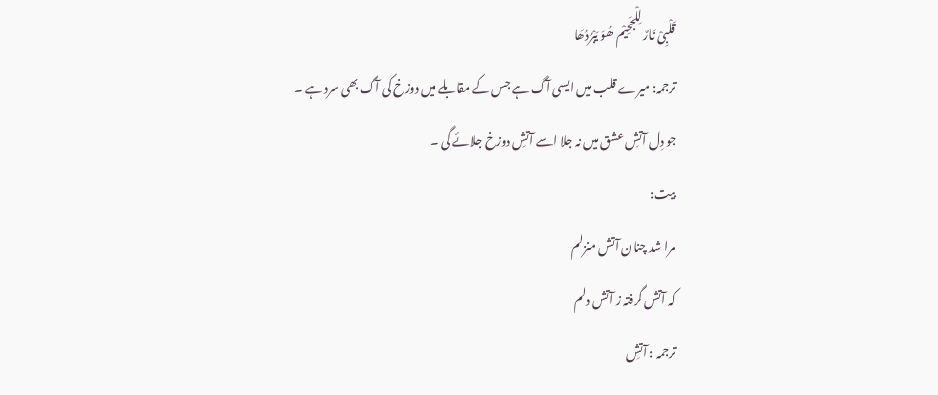قَلْبِیْ نَارٌ لِلْجَحِیْم ھُوَ یَبْرُدُھَا
ترجمہ: میرے قلب میں ایسی آگ ہے جس کے مقابلے میں دوزخ کی آگ بھی سرد ہے ۔
جو دِل آتشِ عشق میں نہ جلا اسے آتشِ دوزخ جلائے گی ۔
بیت:
مرا شد چنان آتش منزلم
کہ آتش گرفتہ ز آتش دلم
ترجمہ : آتشِ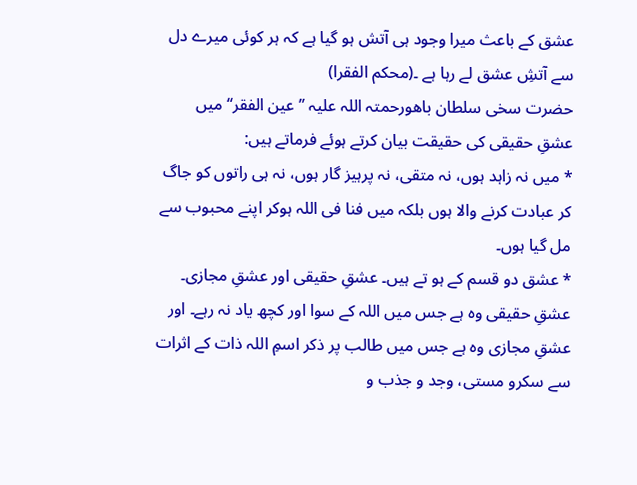عشق کے باعث میرا وجود ہی آتش ہو گیا ہے کہ ہر کوئی میرے دل سے آتشِ عشق لے رہا ہے ۔(محکم الفقرا)
حضرت سخی سلطان باھورحمتہ اللہ علیہ ’’عین الفقر‘‘ میں عشقِ حقیقی کی حقیقت بیان کرتے ہوئے فرماتے ہیں:
* میں نہ زاہد ہوں، نہ متقی، نہ پرہیز گار ہوں، نہ ہی راتوں کو جاگ کر عبادت کرنے والا ہوں بلکہ میں فنا فی اللہ ہوکر اپنے محبوب سے مل گیا ہوں۔
* عشق دو قسم کے ہو تے ہیں۔ عشقِ حقیقی اور عشقِ مجازی۔ عشقِ حقیقی وہ ہے جس میں اللہ کے سوا اور کچھ یاد نہ رہے۔ اور عشقِ مجازی وہ ہے جس میں طالب پر ذکر اسمِ اللہ ذات کے اثرات سے سکرو مستی، وجد و جذب و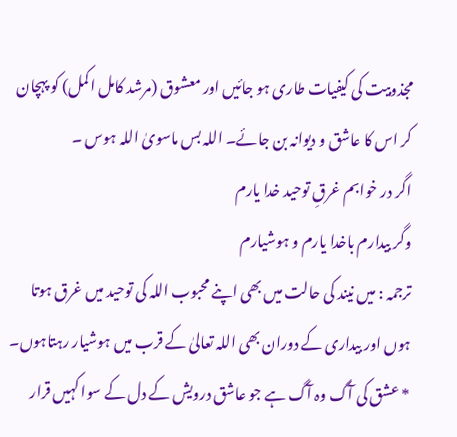مجذوبیت کی کیفیات طاری ہو جائیں اور معشوق (مرشد کامل اکمل) کو پہچان کر اس کا عاشق و دیوانہ بن جائے۔ اللہ بس ماسویٰ اللہ ہوس ۔
اگر در خوابم غرقِ توحید خدا یارم
وگر بیدارم باخدا یارم و ہوشیارم
ترجمہ : میں نیند کی حالت میں بھی اپنے محبوب اللہ کی توحید میں غرق ہوتا ہوں اور بیداری کے دوران بھی اللہ تعالیٰ کے قرب میں ہوشیار رہتاہوں۔
* عشق کی آگ وہ آگ ہے جو عاشق درویش کے دل کے سوا کہیں قرار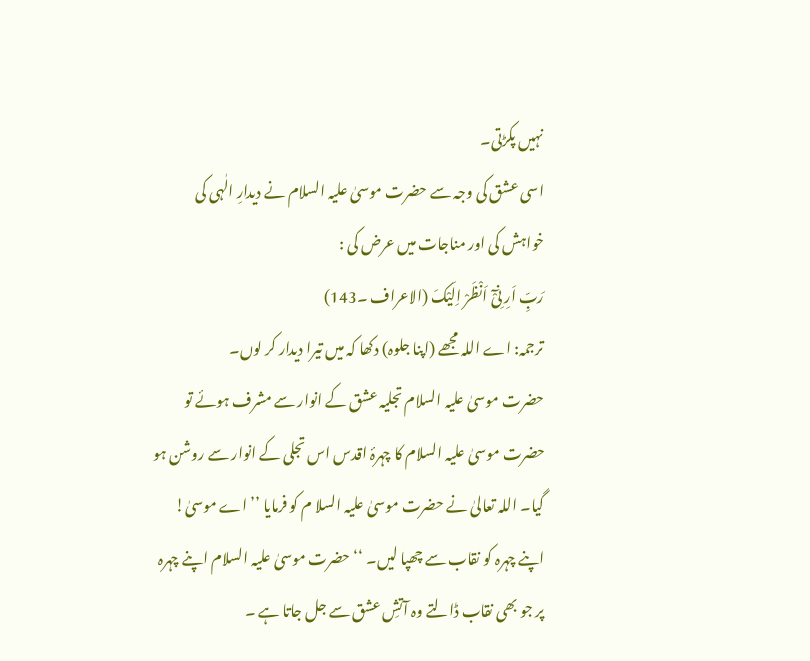نہیں پکڑتی۔
اسی عشق کی وجہ سے حضرت موسیٰ علیہ السلام نے دیدارِ الٰہی کی خواہش کی اور مناجات میں عرض کی :
رَبِّ اَرِ نِیْٓ اَنْظَرْ اِلَیْکَ (الاعراف ۔143)
ترجمہ: اے اللہ مجھے (اپنا جلوہ) دکھا کہ میں تیرا دیدار کر لوں۔
حضرت موسیٰ علیہ السلام تجلیہ عشق کے انوار سے مشرف ہوئے تو حضرت موسیٰ علیہ السلام کا چہرۂ اقدس اس تجلی کے انوار سے روشن ہو گیا۔ اللہ تعالیٰ نے حضرت موسیٰ علیہ السلا م کو فرمایا ’’اے موسیٰ! اپنے چہرہ کو نقاب سے چھپا لیں۔ ‘‘ حضرت موسیٰ علیہ السلام اپنے چہرہ پر جو بھی نقاب ڈالتے وہ آتشِ عشق سے جل جاتا ہے ۔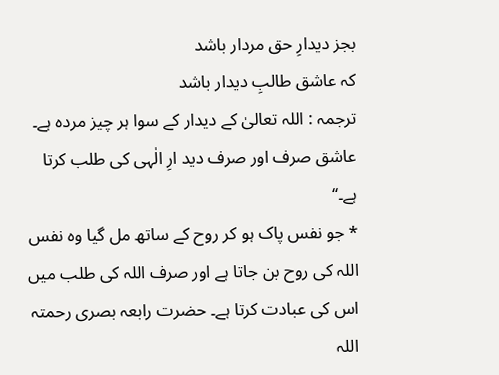بجز دیدارِ حق مردار باشد
کہ عاشق طالبِ دیدار باشد
ترجمہ : اللہ تعالیٰ کے دیدار کے سوا ہر چیز مردہ ہے۔ عاشق صرف اور صرف دید ارِ الٰہی کی طلب کرتا ہے۔‘‘
* جو نفس پاک ہو کر روح کے ساتھ مل گیا وہ نفس اللہ کی روح بن جاتا ہے اور صرف اللہ کی طلب میں اس کی عبادت کرتا ہے۔ حضرت رابعہ بصری رحمتہ اللہ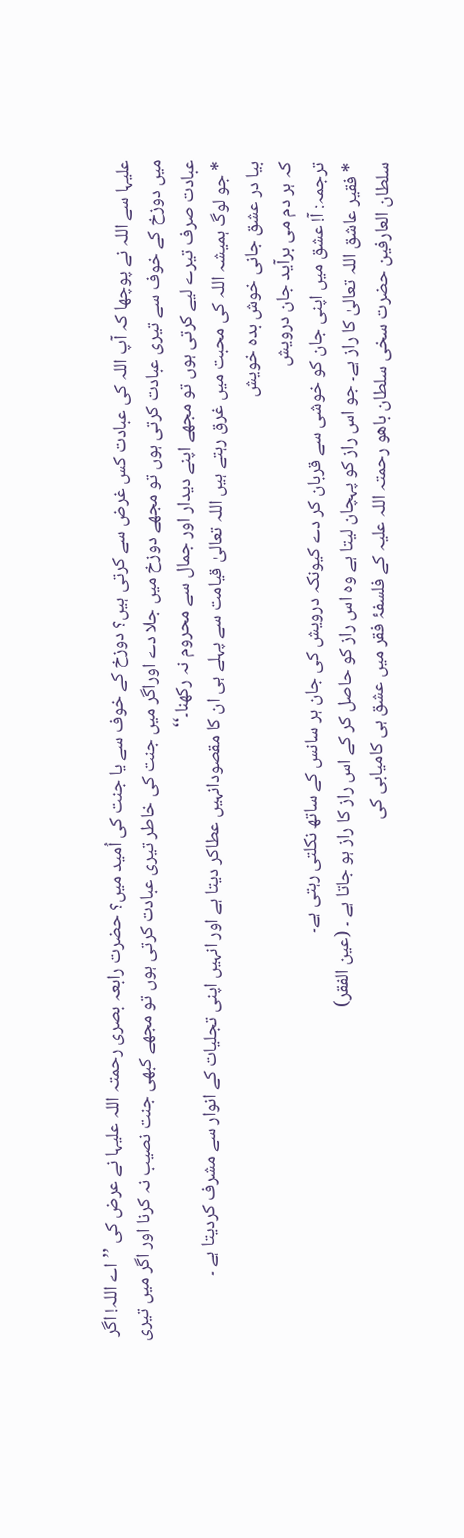علیہا سے اللہ نے پوچھا کہ آپ اللہ کی عبادت کس غرض سے کرتی ہیں؟ دوزخ کے خوف سے یا جنت کی اُمید میں؟ حضرت رابعہ بصری رحمتہ اللہ علیہا نے عرض کی ’’اے اللہ! اگر میں دوزخ کے خوف سے تیری عبادت کرتی ہوں تو مجھے دوزخ میں جلا دے اوراگر میں جنت کی خاطر تیری عبادت کرتی ہوں تو مجھے کبھی جنت نصیب نہ کرنا اور اگر میں تیری عبادت صرف تیرے لیے کرتی ہوں تو مجھے اپنے دیدار اور جمال سے محروم نہ رکھنا۔‘‘
* جو لوگ ہمیشہ اللہ کی محبت میں غرق رہتے ہیں اللہ تعالیٰ قیامت سے پہلے ہی ان کا مقصودانہیں عطاکر دیتا ہے اور انہیں اپنی تجلیات کے انوار سے مشرف کردیتا ہے ۔
بیا در عشق جانی خوش بدہ خویش
کہ ہر دم می برآید جان درویش
ترجمہ: آ! عشق میں اپنی جان کو خوشی سے قربان کر دے کیونکہ درویش کی جان ہر سانس کے ساتھ نکلتی رہتی ہے۔
* فقیر عاشق اللہ تعالیٰ کا راز ہے۔ جو اس راز کو پہچان لیتا ہے وہ اس راز کو حاصل کر کے اس راز کا راز ہو جاتا ہے ۔ (عین الفقر)
سلطان العارفین حضرت سخی سلطان باھو رحمتہ اللہ علیہ کے فلسفۂ فقر میں عشق ہی کامیابی کی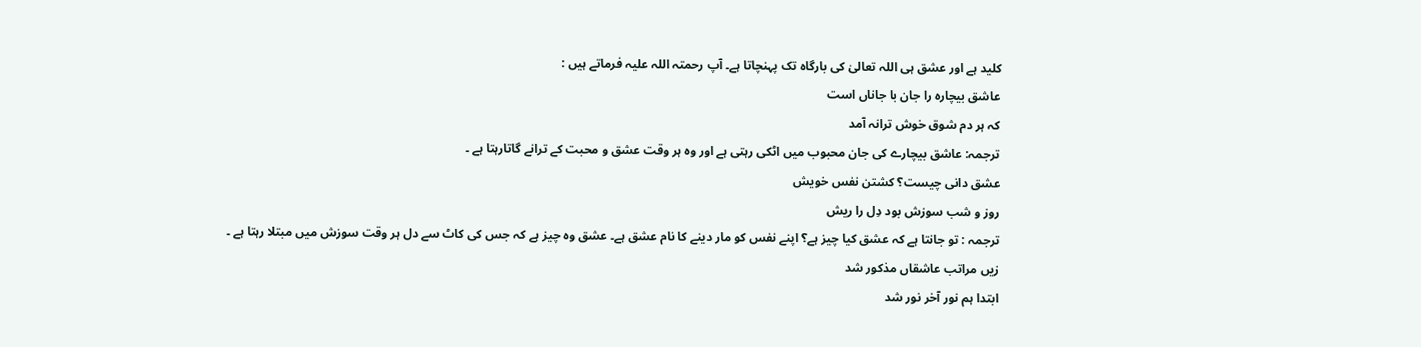کلید ہے اور عشق ہی اللہ تعالیٰ کی بارگاہ تک پہنچاتا ہے۔ آپ رحمتہ اللہ علیہ فرماتے ہیں :
عاشق بیچارہ را جان با جاناں است
کہ ہر دم شوق خوش ترانہ آمد
ترجمہ: عاشق بیچارے کی جان محبوب میں اٹکی رہتی ہے اور وہ ہر وقت عشق و محبت کے ترانے گاتارہتا ہے ۔
عشق دانی چیست؟ کشتن نفس خویش
روز و شب سوزش بود دِل را ریش
ترجمہ : تو جانتا ہے کہ عشق کیا چیز ہے؟ اپنے نفس کو مار دینے کا نام عشق ہے۔ عشق وہ چیز ہے کہ جس کی کاٹ سے دل ہر وقت سوزش میں مبتلا رہتا ہے ۔
زیں مراتب عاشقاں مذکور شد
ابتدا ہم نور آخر نور شد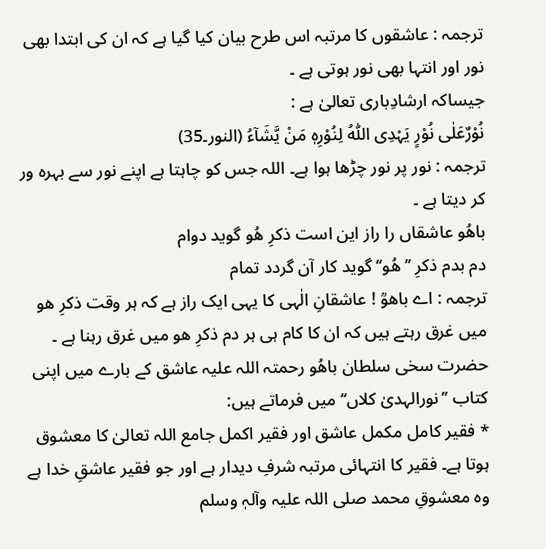ترجمہ : عاشقوں کا مرتبہ اس طرح بیان کیا گیا ہے کہ ان کی ابتدا بھی نور اور انتہا بھی نور ہوتی ہے ۔
جیساکہ ارشادِباری تعالیٰ ہے :
نُوْرٌعَلٰی نُوْرٍ یَہْدِی اللّٰہُ لِنُوْرِہٖ مَنْ یَّشَآءُ (النور۔35)
ترجمہ : نور پر نور چڑھا ہوا ہے۔ اللہ جس کو چاہتا ہے اپنے نور سے بہرہ ور کر دیتا ہے ۔
باھُو عاشقاں را راز این است ذکرِ ھُو گوید دوام
دم بدم ذکرِ ’’ھُو‘‘ گوید کار آن گردد تمام
ترجمہ : اے باھوؒ ! عاشقانِ الٰہی کا یہی ایک راز ہے کہ ہر وقت ذکرِ ھو میں غرق رہتے ہیں کہ ان کا کام ہی ہر دم ذکرِ ھو میں غرق رہنا ہے ۔
حضرت سخی سلطان باھُو رحمتہ اللہ علیہ عاشق کے بارے میں اپنی کتاب ’’نورالہدیٰ کلاں‘‘ میں فرماتے ہیں:
* فقیر کامل مکمل عاشق اور فقیر اکمل جامع اللہ تعالیٰ کا معشوق ہوتا ہے۔ فقیر کا انتہائی مرتبہ شرفِ دیدار ہے اور جو فقیر عاشقِ خدا ہے وہ معشوقِ محمد صلی اللہ علیہ وآلہٖ وسلم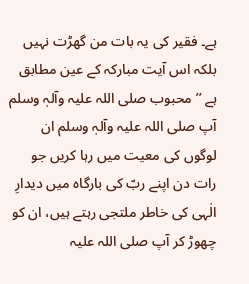ہے۔ فقیر کی یہ بات من گھڑت نہیں بلکہ اس آیت مبارکہ کے عین مطابق ہے ’’ محبوب صلی اللہ علیہ وآلہٖ وسلم آپ صلی اللہ علیہ وآلہٖ وسلم ان لوگوں کی معیت میں رہا کریں جو رات دن اپنے ربّ کی بارگاہ میں دیدارِ الٰہی کی خاطر ملتجی رہتے ہیں، ان کو چھوڑ کر آپ صلی اللہ علیہ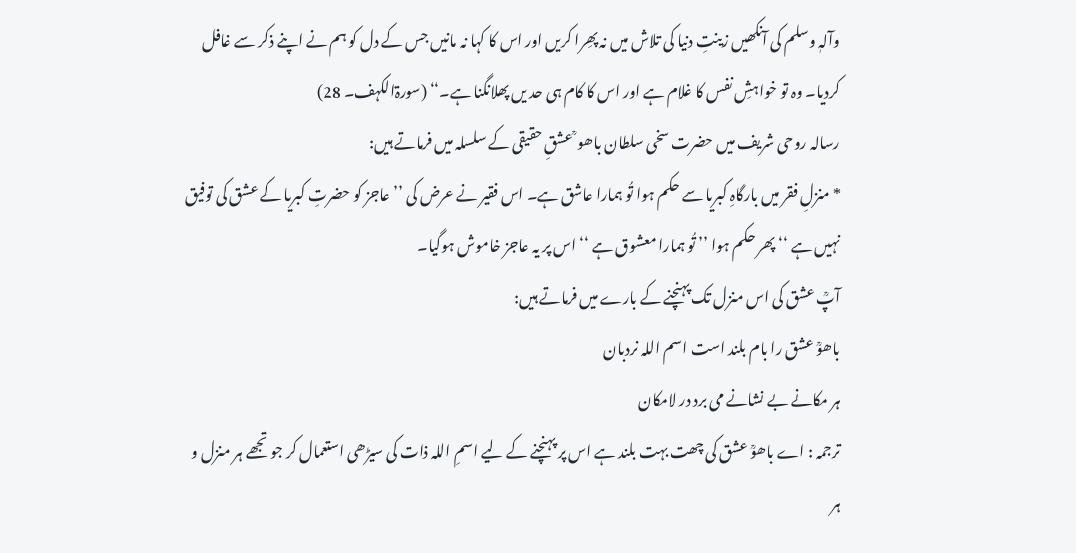وآلہٖ وسلم کی آنکھیں زینتِ دنیا کی تلاش میں نہ پھِرا کریں اور اس کا کہا نہ مانیں جس کے دل کو ہم نے اپنے ذکر سے غافل کردیا۔ وہ تو خواہشِ نفس کا غلام ہے اور اس کا کام ہی حد یں پھلانگنا ہے۔‘‘ (سورۃالکہف۔ 28)
رسالہ روحی شریف میں حضرت سخی سلطان باھو ؒ عشقِ حقیقی کے سلسلہ میں فرماتے ہیں:
* منزلِ فقر میں بارگاہِ کبریا سے حکم ہوا تُو ہمارا عاشق ہے۔ اس فقیر نے عرض کی ’’عاجز کو حضرتِ کبریا کے عشق کی توفیق نہیں ہے ‘‘ پھر حکم ہوا ’’ تُو ہمارا معشوق ہے ‘‘ اس پر یہ عاجز خاموش ہوگیا۔
آپؒ عشق کی اس منزل تک پہنچنے کے بارے میں فرماتے ہیں:
باھوؒ عشق را بام بلند است اسم اللہ نردبان
ہر مکانے بے نشانے می برد در لامکان
ترجمہ : اے باھوؒ عشق کی چھت بہت بلند ہے اس پر پہنچنے کے لیے اسمِ اللہ ذات کی سیڑھی استعمال کر جو تجھے ہر منزل و ہر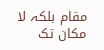مقام بلکہ لا مکان تک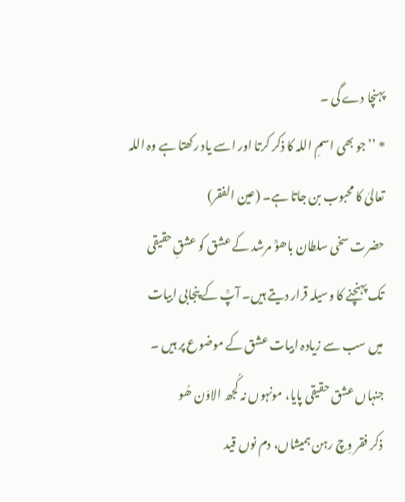پہنچا دے گی ۔
* ’’جو بھی اسمِ اللہ کا ذکر کرتا اور اسے یاد رکھتا ہے وہ اللہ تعالیٰ کا محبوب بن جاتا ہے۔ (عین الفقر)
حضرت سخی سلطان باھوؒ مرشد کے عشق کو عشقِ حقیقی تک پہنچنے کا وسیلہ قرار دیتے ہیں۔ آپؒ کے پنجابی ابیات میں سب سے زیادہ ابیات عشق کے موضوع پر ہیں ۔
جنہاں عشق حقیقی پایا، مونہوں نہ کُجھ الاوَن ھُو
ذکر فقر وِچ رہن ہمیشاں، دم نوں قید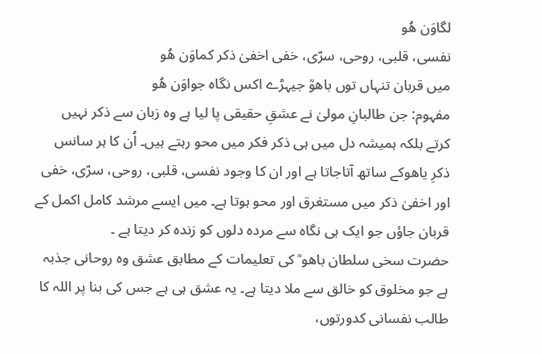لگاوَن ھُو
نفسی، قلبی، روحی، سرّی، خفی اخفیٰ ذکر کماوَن ھُو
میں قربان تنہاں توں باھوؒ جیہڑے اکس نگاہ جواوَن ھُو
مفہوم: جن طالبانِ مولیٰ نے عشقِ حقیقی پا لیا ہے وہ زبان سے ذکر نہیں کرتے بلکہ ہمیشہ دل میں ہی ذکر فکر میں محو رہتے ہیں۔ اُن کا ہر سانس ذکرِ یاھوکے ساتھ آتاجاتا ہے اور ان کا وجود نفسی، قلبی، روحی، سرّی، خفی اور اخفیٰ ذکر میں مستغرق اور محو ہوتا ہے۔ میں ایسے مرشد کامل اکمل کے قربان جاؤں جو ایک ہی نگاہ سے مردہ دلوں کو زندہ کر دیتا ہے ۔
حضرت سخی سلطان باھو ؒ کی تعلیمات کے مطابق عشق وہ روحانی جذبہ ہے جو مخلوق کو خالق سے ملا دیتا ہے۔ یہ عشق ہی ہے جس کی بنا پر اللہ کا طالب نفسانی کدورتوں،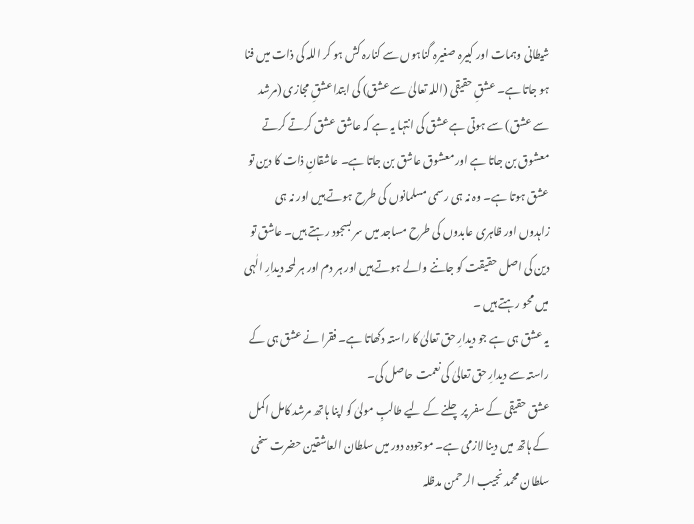شیطانی وہمات اور کبیرہ صغیرہ گناہوں سے کنارہ کش ہو کر اللہ کی ذات میں فنا ہو جاتا ہے۔ عشقِ حقیقی (اللہ تعالیٰ سے عشق) کی ابتدا عشقِ مجازی (مرشد سے عشق) سے ہوتی ہے عشق کی انتہا یہ ہے کہ عاشق عشق کرتے کرتے معشوق بن جاتا ہے اور معشوق عاشق بن جاتا ہے۔ عاشقانِ ذات کا دین تو عشق ہوتا ہے۔ وہ نہ ہی رسمی مسلمانوں کی طرح ہوتے ہیں اور نہ ہی زاہدوں اور ظاہری عابدوں کی طرح مساجد میں سر بسجود رہتے ہیں۔ عاشق تو دین کی اصل حقیقت کو جاننے والے ہوتے ہیں اور ہر دم اور ہر لمحہ دیدارِ الٰہی میں محو رہتے ہیں ۔
یہ عشق ہی ہے جو دیدارِ حق تعالیٰ کا راستہ دکھاتا ہے۔ فقرا نے عشق ہی کے راستہ سے دیدارِ حق تعالیٰ کی نعمت حاصل کی۔
عشق حقیقی کے سفر پر چلنے کے لیے طالبِ مولیٰ کو اپنا ہاتھ مرشد کامل اکمل کے ہاتھ میں دینا لازمی ہے۔ موجودہ دور میں سلطان العاشقین حضرت سخی سلطان محمد نجیب الرحمن مدظلہ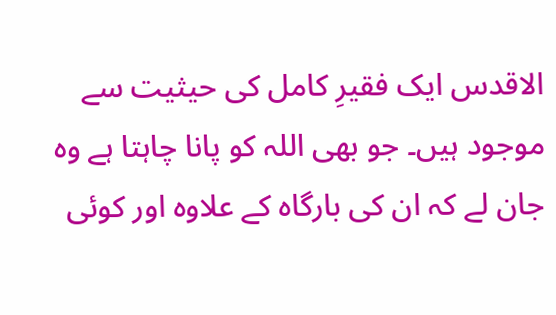الاقدس ایک فقیرِ کامل کی حیثیت سے موجود ہیں۔ جو بھی اللہ کو پانا چاہتا ہے وہ جان لے کہ ان کی بارگاہ کے علاوہ اور کوئی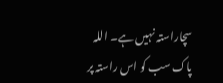سچاراستہ نہیں ہے۔ اللہ پاک سب کو اس راستہ پر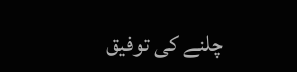چلنے کی توفیق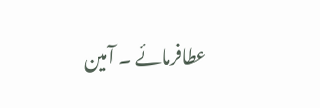عطافرمائے ۔ آمین